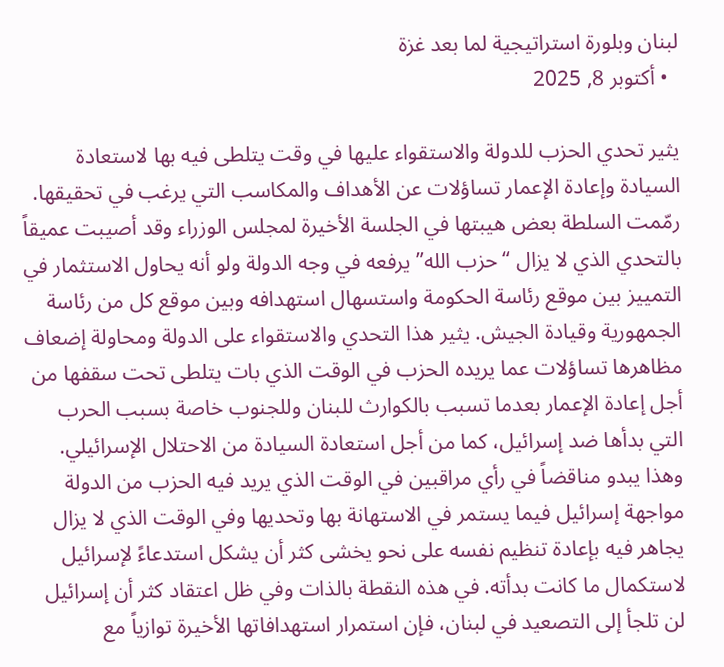لبنان وبلورة استراتيجية لما بعد غزة
  • أكتوبر 8, 2025

يثير تحدي الحزب للدولة والاستقواء عليها في وقت يتلطى فيه بها لاستعادة السيادة وإعادة الإعمار تساؤلات عن الأهداف والمكاسب التي يرغب في تحقيقها. رمّمت السلطة بعض هيبتها في الجلسة الأخيرة لمجلس الوزراء وقد أصيبت عميقاً بالتحدي الذي لا يزال “حزب الله” يرفعه في وجه الدولة ولو أنه يحاول الاستثمار في التمييز بين موقع رئاسة الحكومة واستسهال استهدافه وبين موقع كل من رئاسة الجمهورية وقيادة الجيش. يثير هذا التحدي والاستقواء على الدولة ومحاولة إضعاف مظاهرها تساؤلات عما يريده الحزب في الوقت الذي بات يتلطى تحت سقفها من أجل إعادة الإعمار بعدما تسبب بالكوارث للبنان وللجنوب خاصة بسبب الحرب التي بدأها ضد إسرائيل، كما من أجل استعادة السيادة من الاحتلال الإسرائيلي. وهذا يبدو مناقضاً في رأي مراقبين في الوقت الذي يريد فيه الحزب من الدولة مواجهة إسرائيل فيما يستمر في الاستهانة بها وتحديها وفي الوقت الذي لا يزال يجاهر فيه بإعادة تنظيم نفسه على نحو يخشى كثر أن يشكل استدعاءً لإسرائيل لاستكمال ما كانت بدأته. في هذه النقطة بالذات وفي ظل اعتقاد كثر أن إسرائيل لن تلجأ إلى التصعيد في لبنان، فإن استمرار استهدافاتها الأخيرة توازياً مع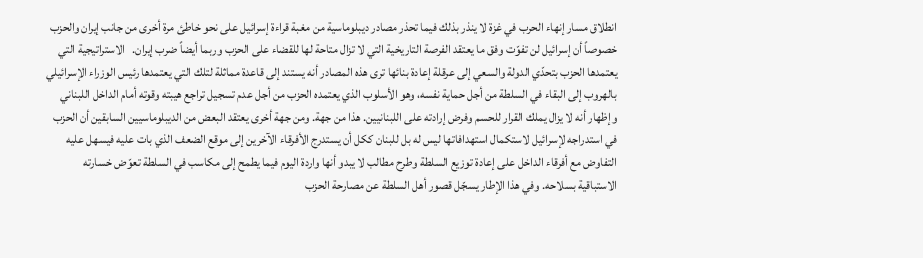انطلاق مسار إنهاء الحرب في غزة لا ينذر بذلك فيما تحذر مصادر ديبلوماسية من مغبة قراءة إسرائيل على نحو خاطئ مرة أخرى من جانب إيران والحزب خصوصاً أن إسرائيل لن تفوّت وفق ما يعتقد الفرصة التاريخية التي لا تزال متاحة لها للقضاء على الحزب وربما أيضاً ضرب إيران.   الاستراتيجية التي يعتمدها الحزب بتحدّي الدولة والسعي إلى عرقلة إعادة بنائها ترى هذه المصادر أنه يستند إلى قاعدة مماثلة لتلك التي يعتمدها رئيس الوزراء الإسرائيلي بالهروب إلى البقاء في السلطة من أجل حماية نفسه، وهو الأسلوب الذي يعتمده الحزب من أجل عدم تسجيل تراجع هيبته وقوته أمام الداخل اللبناني وإظهار أنه لا يزال يملك القرار للحسم وفرض إرادته على اللبنانيين. هذا من جهة. ومن جهة أخرى يعتقد البعض من الديبلوماسيين السابقين أن الحزب في استدراجه لإسرائيل لاستكمال استهدافاتها ليس له بل للبنان ككل أن يستدرج الأفرقاء الآخرين إلى موقع الضعف الذي بات عليه فيسهل عليه التفاوض مع أفرقاء الداخل على إعادة توزيع السلطة وطرح مطالب لا يبدو أنها واردة اليوم فيما يطمح إلى مكاسب في السلطة تعوّض خسارته الاستباقية بسلاحه. وفي هذا الإطار يسجّل قصور أهل السلطة عن مصارحة الحزب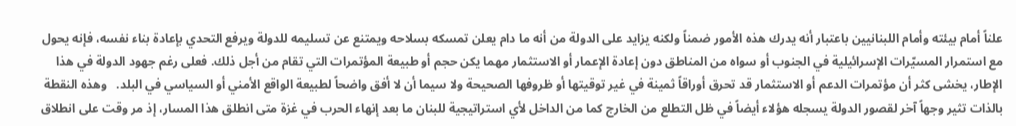علناً أمام بيئته وأمام اللبنانيين باعتبار أنه يدرك هذه الأمور ضمناً ولكنه يزايد على الدولة من أنه ما دام يعلن تمسكه بسلاحه ويمتنع عن تسليمه للدولة ويرفع التحدي بإعادة بناء نفسه، فإنه يحول مع استمرار المسيّرات الإسرائيلية في الجنوب أو سواه من المناطق دون إعادة الإعمار أو الاستثمار مهما يكن حجم أو طبيعة المؤتمرات التي تقام من أجل ذلك. فعلى رغم جهود الدولة في هذا الإطار، يخشى كثر أن مؤتمرات الدعم أو الاستثمار قد تحرق أوراقاً ثمينة في غير توقيتها أو ظروفها الصحيحة ولا سيما أن لا أفق واضحاً لطبيعة الواقع الأمني أو السياسي في البلد.   وهذه النقطة بالذات تثير وجهاً آخر لقصور الدولة يسجله هؤلاء أيضاً في ظل التطلع من الخارج كما من الداخل لأي استراتيجية للبنان ما بعد إنهاء الحرب في غزة متى انطلق هذا المسار، إذ مر وقت على انطلاق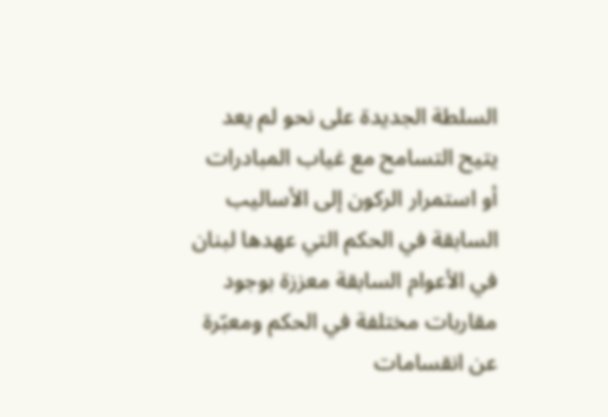السلطة الجديدة على نحو لم يعد يتيح التسامح مع غياب المبادرات أو استمرار الركون إلى الأساليب السابقة في الحكم التي عهدها لبنان في الأعوام السابقة معززة بوجود مقاربات مختلفة في الحكم ومعبّرة عن انقسامات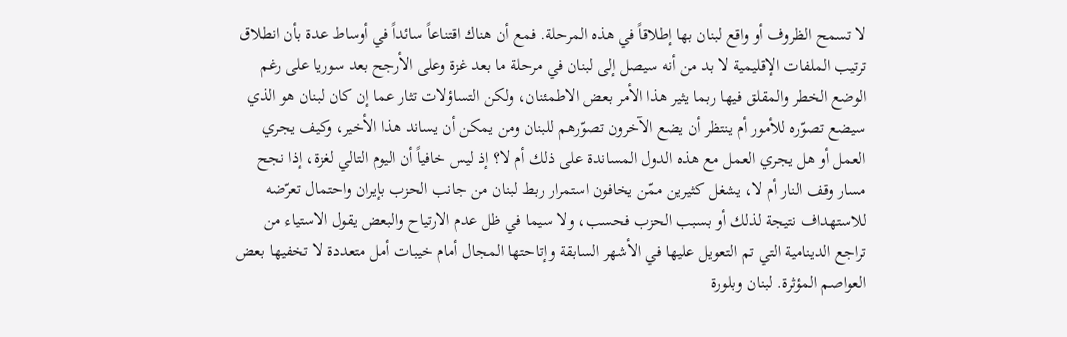لا تسمح الظروف أو واقع لبنان بها إطلاقاً في هذه المرحلة. فمع أن هناك اقتناعاً سائداً في أوساط عدة بأن انطلاق ترتيب الملفات الإقليمية لا بد من أنه سيصل إلى لبنان في مرحلة ما بعد غزة وعلى الأرجح بعد سوريا على رغم الوضع الخطر والمقلق فيها ربما يثير هذا الأمر بعض الاطمئنان، ولكن التساؤلات تثار عما إن كان لبنان هو الذي سيضع تصوّره للأمور أم ينتظر أن يضع الآخرون تصوّرهم للبنان ومن يمكن أن يساند هذا الأخير، وكيف يجري العمل أو هل يجري العمل مع هذه الدول المساندة على ذلك أم لا؟ إذ ليس خافياً أن اليوم التالي لغزة، إذا نجح مسار وقف النار أم لا، يشغل كثيرين ممّن يخافون استمرار ربط لبنان من جانب الحزب بإيران واحتمال تعرّضه للاستهداف نتيجة لذلك أو بسبب الحزب فحسب، ولا سيما في ظل عدم الارتياح والبعض يقول الاستياء من تراجع الدينامية التي تم التعويل عليها في الأشهر السابقة وإتاحتها المجال أمام خيبات أمل متعددة لا تخفيها بعض العواصم المؤثرة. لبنان وبلورة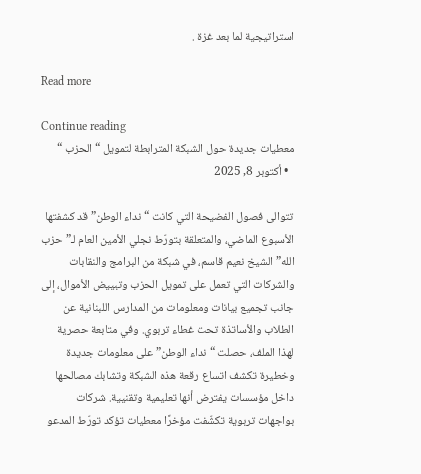استراتيجية لما بعد غزة .

Read more

Continue reading
معطيات جديدة حول الشبكة المترابطة لتمويل “الحزب “
  • أكتوبر 8, 2025

تتوالى فصول الفضيحة التي كانت “نداء الوطن” قد كشفتها الأسبوع الماضي، والمتعلقة بتورّط نجلي الأمين العام لـ”حزب الله” الشيخ نعيم قاسم، في شبكة من البرامج والنقابات والشركات التي تعمل على تمويل الحزب وتبييض الأموال، إلى جانب تجميع بيانات ومعلومات من المدارس اللبنانية عن الطلاب والأساتذة تحت غطاء تربوي. وفي متابعة حصرية لهذا الملف، حصلت “نداء الوطن” على معلومات جديدة وخطيرة تكشف اتساع رقعة هذه الشبكة وتشابك مصالحها داخل مؤسسات يفترض أنها تعليمية وتقنيية. شركات بواجهات تربوية تكشّفت مؤخرًا معطيات تؤكد تورّط المدعو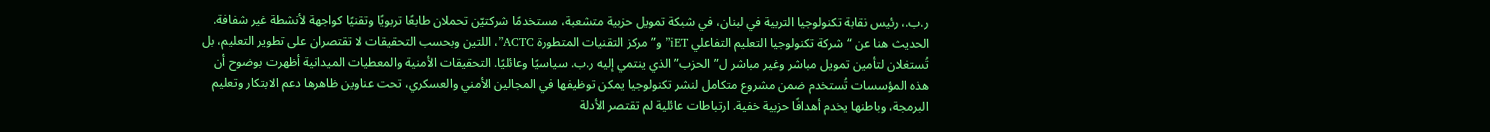ر.ب.، رئيس نقابة تكنولوجيا التربية في لبنان، في شبكة تمويل حزبية متشعبة، مستخدمًا شركتيّن تحملان طابعًا تربويًا وتقنيًا كواجهة لأنشطة غير شفافة. الحديث هنا عن “شركة تكنولوجيا التعليم التفاعلي iET” و”مركز التقنيات المتطورة ACTC”، اللتين وبحسب التحقيقات لا تقتصران على تطوير التعليم، بل تُستغلان لتأمين تمويل مباشر وغير مباشر ل”الحزب” الذي ينتمي إليه ر.ب. سياسيًا وعائليًا. التحقيقات الأمنية والمعطيات الميدانية أظهرت بوضوح أن هذه المؤسسات تُستخدم ضمن مشروع متكامل لنشر تكنولوجيا يمكن توظيفها في المجالين الأمني والعسكري، تحت عناوين ظاهرها دعم الابتكار وتعليم البرمجة، وباطنها يخدم أهدافًا حزبية خفية. ارتباطات عائلية لم تقتصر الأدلة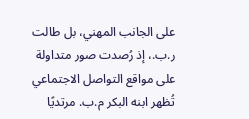على الجانب المهني، بل طالت ر.ب.، إذ رُصدت صور متداولة على مواقع التواصل الاجتماعي تُظهر ابنه البكر م.ب. مرتديًا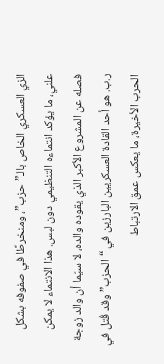الزي العسكري الخاص بالـ”حزب”، ومنخرطًا في صفوفه بشكل علني، ما يؤكد انتماءه التنظيمي دون لبس. هذا الانتماء لا يمكن فصله عن المشروع الأكبر الذي يقوده والده، لا سيّما أن والد زوجة ر.ب. هو أحد القادة العسكريين البارزين في “الحزب” وقد قُتل في الحرب الأخيرة، ما يعكس عمق الارتباط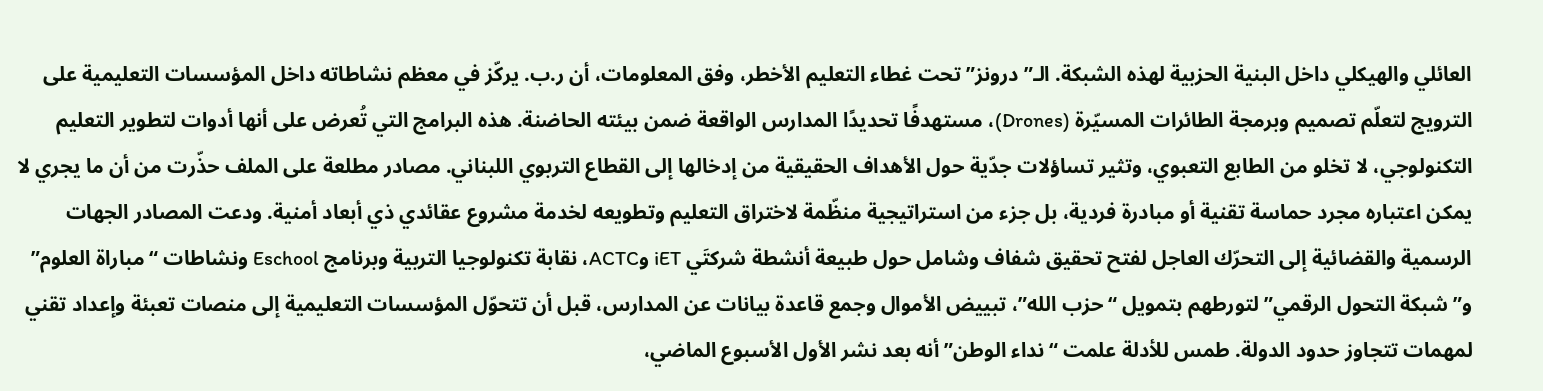العائلي والهيكلي داخل البنية الحزبية لهذه الشبكة. الـ”درونز” تحت غطاء التعليم الأخطر، وفق المعلومات، أن ر.ب. يركّز في معظم نشاطاته داخل المؤسسات التعليمية على الترويج لتعلّم تصميم وبرمجة الطائرات المسيّرة (Drones)، مستهدفًا تحديدًا المدارس الواقعة ضمن بيئته الحاضنة. هذه البرامج التي تُعرض على أنها أدوات لتطوير التعليم التكنولوجي، لا تخلو من الطابع التعبوي، وتثير تساؤلات جدّية حول الأهداف الحقيقية من إدخالها إلى القطاع التربوي اللبناني. مصادر مطلعة على الملف حذّرت من أن ما يجري لا يمكن اعتباره مجرد حماسة تقنية أو مبادرة فردية، بل جزء من استراتيجية منظّمة لاختراق التعليم وتطويعه لخدمة مشروع عقائدي ذي أبعاد أمنية. ودعت المصادر الجهات الرسمية والقضائية إلى التحرّك العاجل لفتح تحقيق شفاف وشامل حول طبيعة أنشطة شركتَي iET وACTC، نقابة تكنولوجيا التربية وبرنامج Eschool ونشاطات “مباراة العلوم” و”شبكة التحول الرقمي” لتورطهم بتمويل “حزب الله”، تبييض الأموال وجمع قاعدة بيانات عن المدارس، قبل أن تتحوّل المؤسسات التعليمية إلى منصات تعبئة وإعداد تقني لمهمات تتجاوز حدود الدولة. طمس للأدلة علمت “نداء الوطن” أنه بعد نشر الأول الأسبوع الماضي،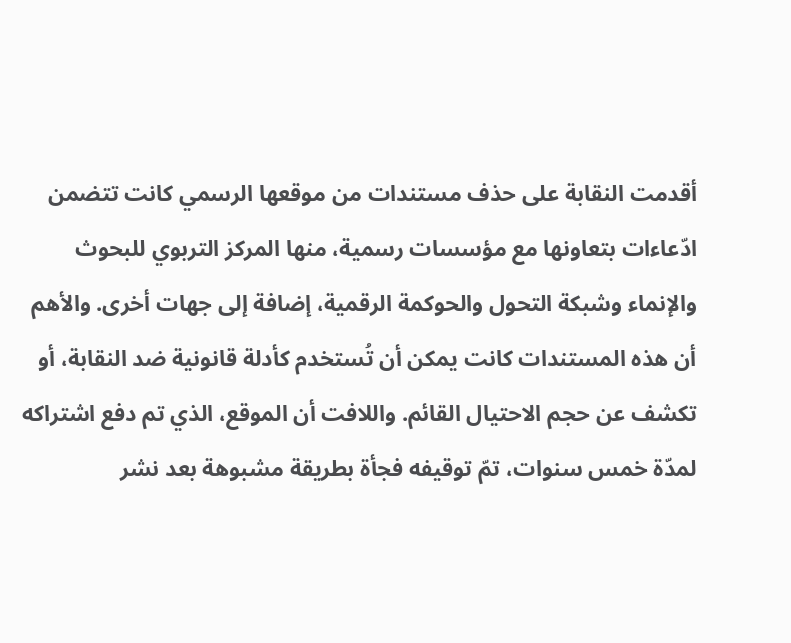أقدمت النقابة على حذف مستندات من موقعها الرسمي كانت تتضمن ادّعاءات بتعاونها مع مؤسسات رسمية، منها المركز التربوي للبحوث والإنماء وشبكة التحول والحوكمة الرقمية، إضافة إلى جهات أخرى. والأهم أن هذه المستندات كانت يمكن أن تُستخدم كأدلة قانونية ضد النقابة، أو تكشف عن حجم الاحتيال القائم. واللافت أن الموقع، الذي تم دفع اشتراكه لمدّة خمس سنوات، تمّ توقيفه فجأة بطريقة مشبوهة بعد نشر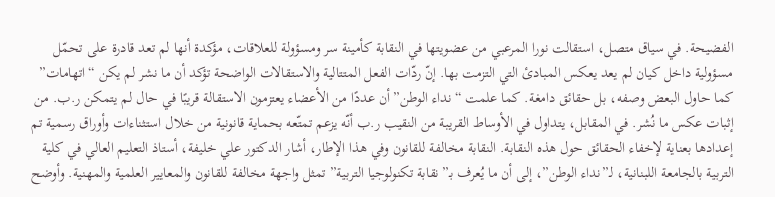الفضيحة. في سياق متصل، استقالت نورا المرعبي من عضويتها في النقابة كأمينة سر ومسؤولة للعلاقات، مؤكدة أنها لم تعد قادرة على تحمّل مسؤولية داخل كيان لم يعد يعكس المبادئ التي التزمت بها. إنّ ردّات الفعل المتتالية والاستقالات الواضحة تؤكد أن ما نشر لم يكن “اتهامات” كما حاول البعض وصفه، بل حقائق دامغة. كما علمت “نداء الوطن” أن عددًا من الأعضاء يعتزمون الاستقالة قريبًا في حال لم يتمكن ر.ب. من إثبات عكس ما نُشر. في المقابل، يتداول في الأوساط القريبة من النقيب ر.ب أنّه يزعم تمتّعه بحماية قانونية من خلال استثناءات وأوراق رسمية تم إعدادها بعناية لإخفاء الحقائق حول هذه النقابة. النقابة مخالفة للقانون وفي هذا الإطار، أشار الدكتور علي خليفة، أستاذ التعليم العالي في كلية التربية بالجامعة اللبنانية، لـ”نداء الوطن”، إلى أن ما يُعرف بـ”نقابة تكنولوجيا التربية” تمثل واجهة مخالفة للقانون والمعايير العلمية والمهنية. وأوضح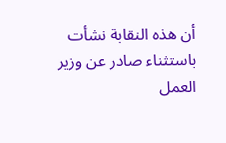أن هذه النقابة نشأت باستثناء صادر عن وزير العمل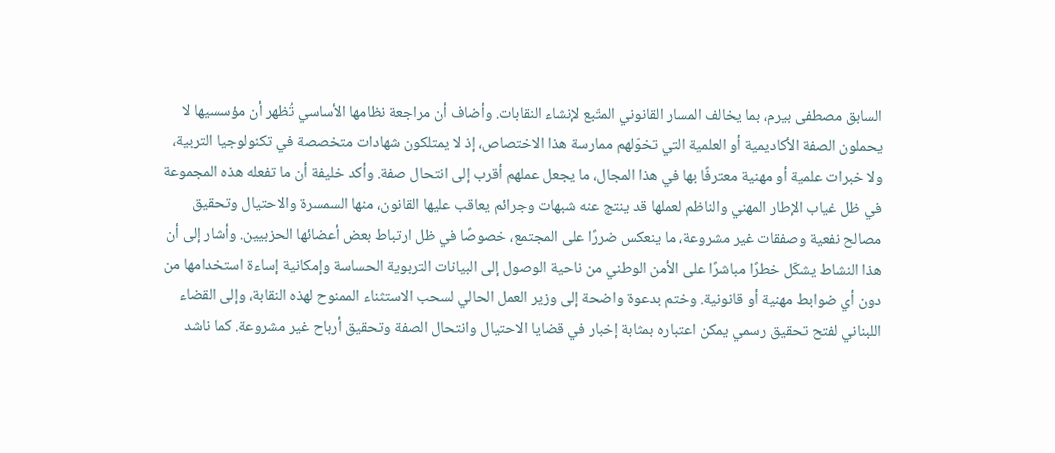السابق مصطفى بيرم، بما يخالف المسار القانوني المتّبع لإنشاء النقابات. وأضاف أن مراجعة نظامها الأساسي تُظهر أن مؤسسيها لا يحملون الصفة الأكاديمية أو العلمية التي تخوّلهم ممارسة هذا الاختصاص، إذ لا يمتلكون شهادات متخصصة في تكنولوجيا التربية، ولا خبرات علمية أو مهنية معترفًا بها في هذا المجال، ما يجعل عملهم أقرب إلى انتحال صفة. وأكد خليفة أن ما تفعله هذه المجموعة في ظل غياب الإطار المهني والناظم لعملها قد ينتج عنه شبهات وجرائم يعاقب عليها القانون، منها السمسرة والاحتيال وتحقيق مصالح نفعية وصفقات غير مشروعة، ما ينعكس ضررًا على المجتمع، خصوصًا في ظل ارتباط بعض أعضائها الحزبيين. وأشار إلى أن هذا النشاط يشكّل خطرًا مباشرًا على الأمن الوطني من ناحية الوصول إلى البيانات التربوية الحساسة وإمكانية إساءة استخدامها من دون أي ضوابط مهنية أو قانونية. وختم بدعوة واضحة إلى وزير العمل الحالي لسحب الاستثناء الممنوح لهذه النقابة، وإلى القضاء اللبناني لفتح تحقيق رسمي يمكن اعتباره بمثابة إخبار في قضايا الاحتيال وانتحال الصفة وتحقيق أرباح غير مشروعة. كما ناشد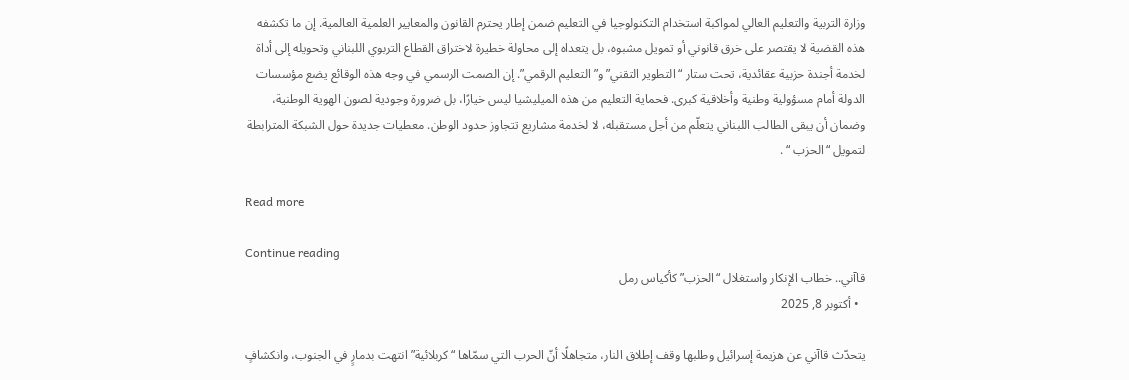وزارة التربية والتعليم العالي لمواكبة استخدام التكنولوجيا في التعليم ضمن إطار يحترم القانون والمعايير العلمية العالمية. إن ما تكشفه هذه القضية لا يقتصر على خرق قانوني أو تمويل مشبوه، بل يتعداه إلى محاولة خطيرة لاختراق القطاع التربوي اللبناني وتحويله إلى أداة لخدمة أجندة حزبية عقائدية، تحت ستار “التطوير التقني” و”التعليم الرقمي”. إن الصمت الرسمي في وجه هذه الوقائع يضع مؤسسات الدولة أمام مسؤولية وطنية وأخلاقية كبرى. فحماية التعليم من هذه الميليشيا ليس خيارًا، بل ضرورة وجودية لصون الهوية الوطنية، وضمان أن يبقى الطالب اللبناني يتعلّم من أجل مستقبله، لا لخدمة مشاريع تتجاوز حدود الوطن. معطيات جديدة حول الشبكة المترابطة لتمويل “الحزب “ .

Read more

Continue reading
قاآني.. خطاب الإنكار واستغلال “الحزب” كأكياس رمل
  • أكتوبر 8, 2025

يتحدّث قاآني عن هزيمة إسرائيل وطلبها وقف إطلاق النار، متجاهلًا أنّ الحرب التي سمّاها “كربلائية” انتهت بدمارٍ في الجنوب، وانكشافٍ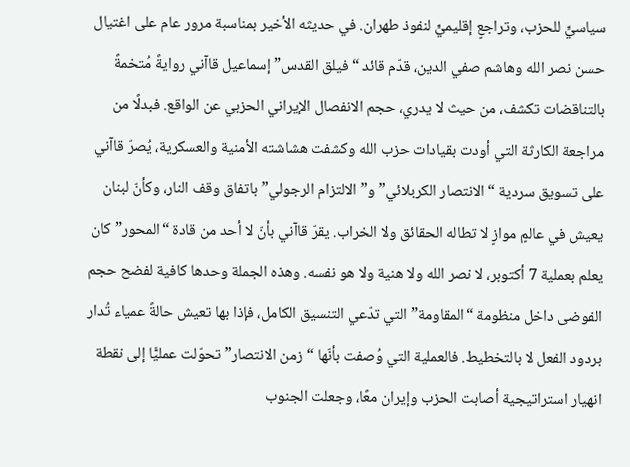سياسيٍّ للحزب، وتراجعٍ إقليميٍّ لنفوذ طهران. في حديثه الأخير بمناسبة مرور عام على اغتيال حسن نصر الله وهاشم صفي الدين، قدّم قائد “فيلق القدس” إسماعيل قاآني روايةً مُتخمةً بالتناقضات تكشف، من حيث لا يدري، حجم الانفصال الإيراني الحزبي عن الواقع. فبدلًا من مراجعة الكارثة التي أودت بقيادات حزب الله وكشفت هشاشته الأمنية والعسكرية، يُصرّ قاآني على تسويق سردية “الانتصار الكربلائي” و”الالتزام الرجولي” باتفاق وقف النار، وكأنّ لبنان يعيش في عالمٍ موازٍ لا تطاله الحقائق ولا الخراب. يقرّ قاآني بأنّ لا أحد من قادة “المحور” كان يعلم بعملية 7 أكتوبر، لا نصر الله ولا هنية ولا هو نفسه. وهذه الجملة وحدها كافية لفضح حجم الفوضى داخل منظومة “المقاومة” التي تدّعي التنسيق الكامل، فإذا بها تعيش حالةً عمياء تُدار بردود الفعل لا بالتخطيط. فالعملية التي وُصفت بأنّها “زمن الانتصار” تحوّلت عمليًّا إلى نقطة انهيار استراتيجية أصابت الحزب وإيران معًا، وجعلت الجنوب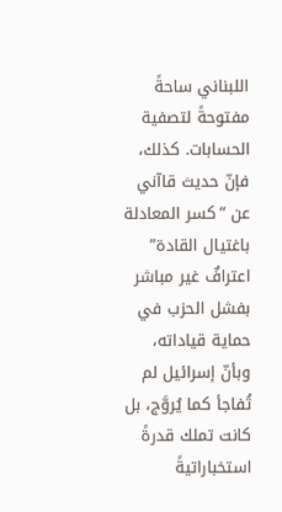اللبناني ساحةً مفتوحةً لتصفية الحسابات. كذلك، فإنّ حديث قاآني عن “كسر المعادلة باغتيال القادة” اعترافٌ غير مباشر بفشل الحزب في حماية قياداته، وبأنّ إسرائيل لم تُفاجأ كما يُروَّج، بل كانت تملك قدرةً استخباراتيةً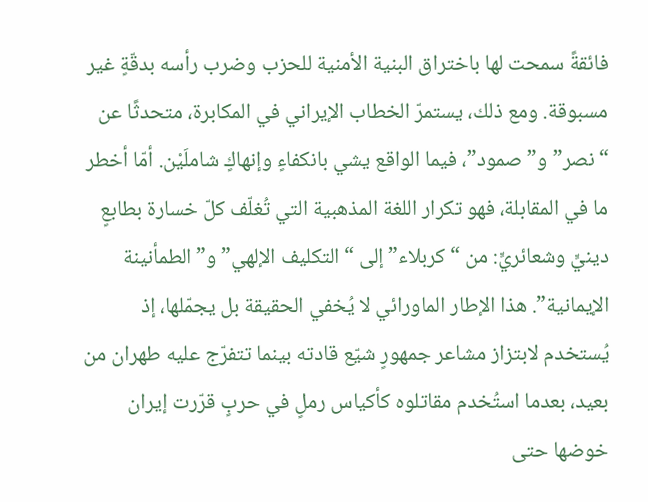فائقةً سمحت لها باختراق البنية الأمنية للحزب وضرب رأسه بدقّةٍ غير مسبوقة. ومع ذلك، يستمرّ الخطاب الإيراني في المكابرة، متحدثًا عن “نصر” و”صمود”، فيما الواقع يشي بانكفاءٍ وإنهاكٍ شاملَيْن. أمّا أخطر ما في المقابلة، فهو تكرار اللغة المذهبية التي تُغلّف كلّ خسارة بطابعٍ دينيٍّ وشعائريٍّ: من “كربلاء” إلى “التكليف الإلهي” و”الطمأنينة الإيمانية”. هذا الإطار الماورائي لا يُخفي الحقيقة بل يجمّلها، إذ يُستخدم لابتزاز مشاعر جمهورٍ شيّع قادته بينما تتفرّج عليه طهران من بعيد، بعدما استُخدم مقاتلوه كأكياس رملٍ في حربٍ قرّرت إيران خوضها حتى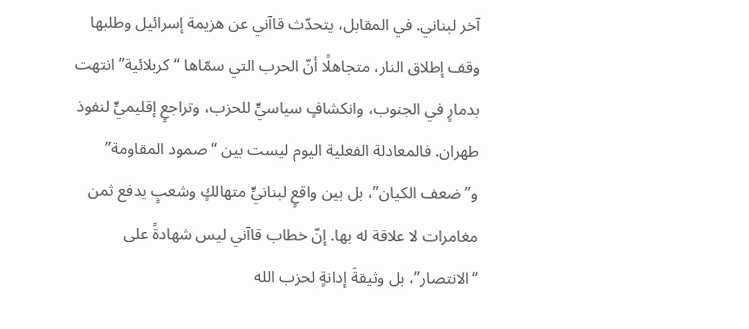آخر لبناني. في المقابل، يتحدّث قاآني عن هزيمة إسرائيل وطلبها وقف إطلاق النار، متجاهلًا أنّ الحرب التي سمّاها “كربلائية” انتهت بدمارٍ في الجنوب، وانكشافٍ سياسيٍّ للحزب، وتراجعٍ إقليميٍّ لنفوذ طهران. فالمعادلة الفعلية اليوم ليست بين “صمود المقاومة” و”ضعف الكيان”، بل بين واقعٍ لبنانيٍّ متهالكٍ وشعبٍ يدفع ثمن مغامرات لا علاقة له بها. إنّ خطاب قاآني ليس شهادةً على “الانتصار”، بل وثيقةَ إدانةٍ لحزب الله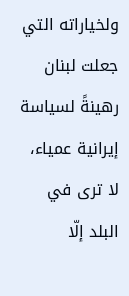ولخياراته التي جعلت لبنان رهينةً لسياسة إيرانية عمياء، لا ترى في البلد إلّا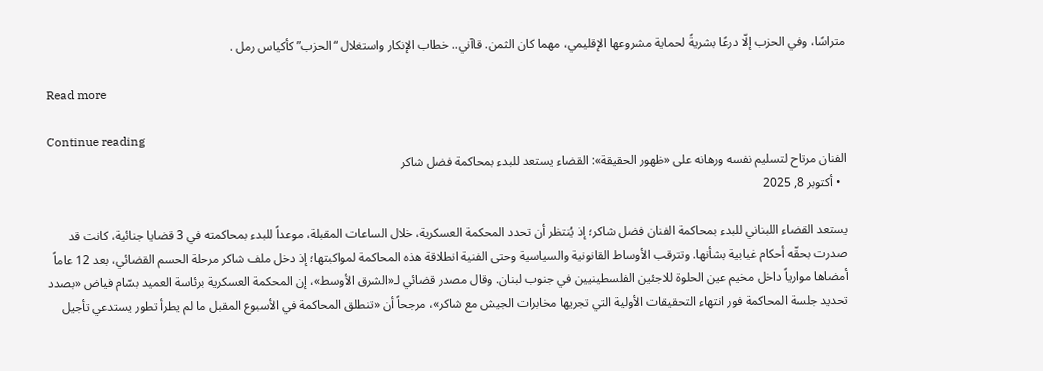متراسًا، وفي الحزب إلّا درعًا بشريةً لحماية مشروعها الإقليمي، مهما كان الثمن. قاآني.. خطاب الإنكار واستغلال “الحزب” كأكياس رمل .

Read more

Continue reading
الفنان مرتاح لتسليم نفسه ورهانه على «ظهور الحقيقة»: القضاء يستعد للبدء بمحاكمة فضل شاكر
  • أكتوبر 8, 2025

يستعد القضاء اللبناني للبدء بمحاكمة الفنان فضل شاكر؛ إذ يُنتظر أن تحدد المحكمة العسكرية، خلال الساعات المقبلة، موعداً للبدء بمحاكمته في 3 قضايا جنائية، كانت قد صدرت بحقّه أحكام غيابية بشأنها. وتترقب الأوساط القانونية والسياسية وحتى الفنية انطلاقة هذه المحاكمة لمواكبتها؛ إذ دخل ملف شاكر مرحلة الحسم القضائي، بعد 12 عاماً أمضاها موارياً داخل مخيم عين الحلوة للاجئين الفلسطينيين في جنوب لبنان. وقال مصدر قضائي لـ«الشرق الأوسط»، إن المحكمة العسكرية برئاسة العميد بسّام فياض «بصدد تحديد جلسة المحاكمة فور انتهاء التحقيقات الأولية التي تجريها مخابرات الجيش مع شاكر»، مرجحاً أن «تنطلق المحاكمة في الأسبوع المقبل ما لم يطرأ تطور يستدعي تأجيل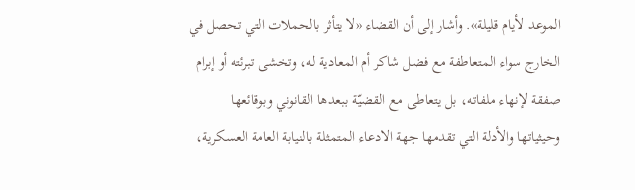الموعد لأيام قليلة». وأشار إلى أن القضاء «لا يتأثر بالحملات التي تحصل في الخارج سواء المتعاطفة مع فضل شاكر أم المعادية له، وتخشى تبرئته أو إبرام صفقة لإنهاء ملفاته، بل يتعاطى مع القضيّة ببعدها القانوني وبوقائعها وحيثياتها والأدلة التي تقدمها جهة الادعاء المتمثلة بالنيابة العامة العسكرية،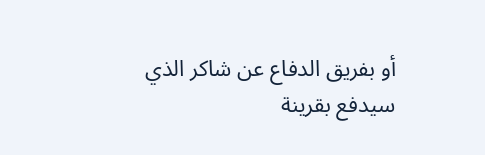أو بفريق الدفاع عن شاكر الذي سيدفع بقرينة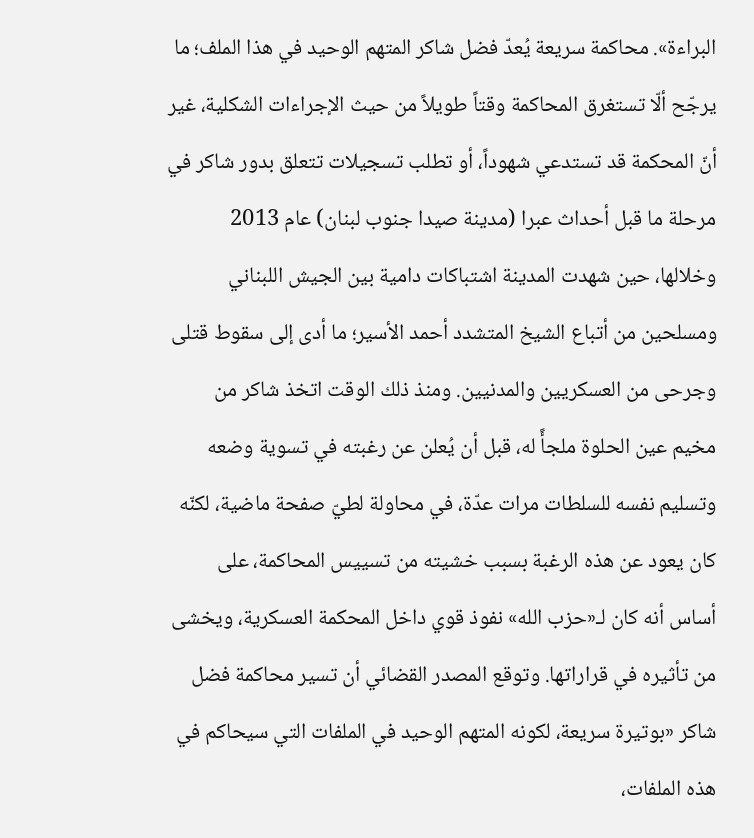البراءة». محاكمة سريعة يُعدّ فضل شاكر المتهم الوحيد في هذا الملف؛ ما يرجّح ألّا تستغرق المحاكمة وقتاً طويلاً من حيث الإجراءات الشكلية، غير أنّ المحكمة قد تستدعي شهوداً، أو تطلب تسجيلات تتعلق بدور شاكر في مرحلة ما قبل أحداث عبرا (مدينة صيدا جنوب لبنان) عام 2013 وخلالها، حين شهدت المدينة اشتباكات دامية بين الجيش اللبناني ومسلحين من أتباع الشيخ المتشدد أحمد الأسير؛ ما أدى إلى سقوط قتلى وجرحى من العسكريين والمدنيين. ومنذ ذلك الوقت اتخذ شاكر من مخيم عين الحلوة ملجأً له، قبل أن يُعلن عن رغبته في تسوية وضعه وتسليم نفسه للسلطات مرات عدّة، في محاولة لطيّ صفحة ماضية، لكنّه كان يعود عن هذه الرغبة بسبب خشيته من تسييس المحاكمة، على أساس أنه كان لـ«حزب الله» نفوذ قوي داخل المحكمة العسكرية، ويخشى من تأثيره في قراراتها. وتوقع المصدر القضائي أن تسير محاكمة فضل شاكر «بوتيرة سريعة، لكونه المتهم الوحيد في الملفات التي سيحاكم في هذه الملفات،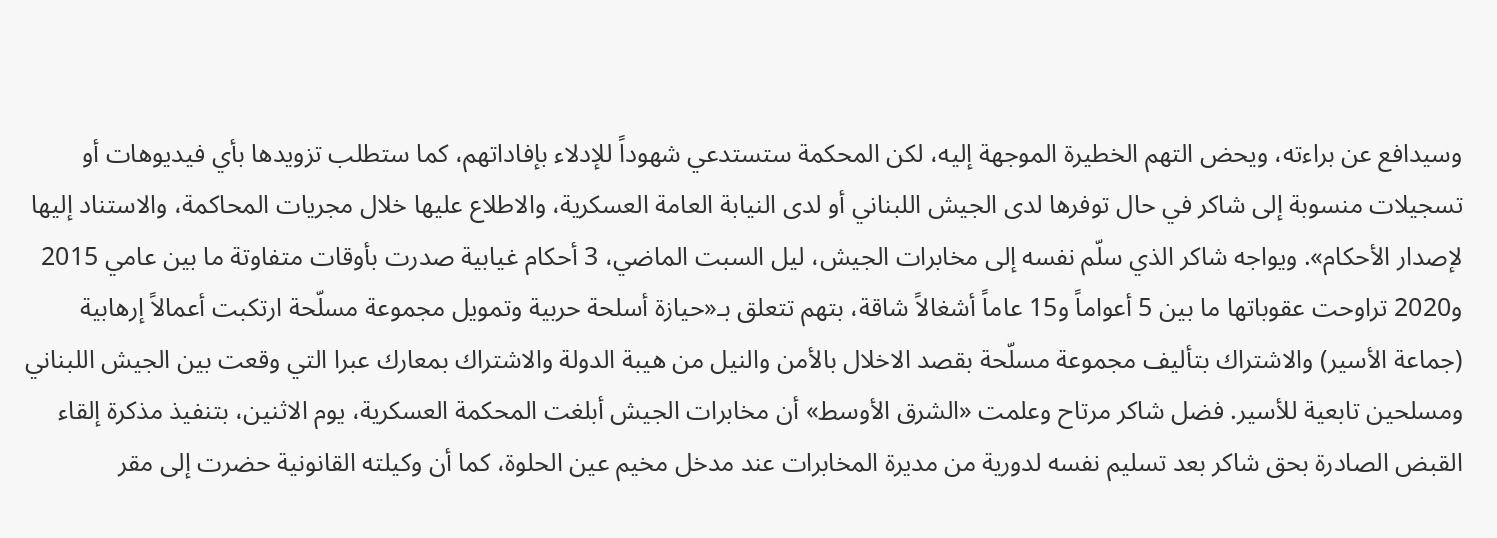وسيدافع عن براءته، ويحض التهم الخطيرة الموجهة إليه، لكن المحكمة ستستدعي شهوداً للإدلاء بإفاداتهم، كما ستطلب تزويدها بأي فيديوهات أو تسجيلات منسوبة إلى شاكر في حال توفرها لدى الجيش اللبناني أو لدى النيابة العامة العسكرية، والاطلاع عليها خلال مجريات المحاكمة، والاستناد إليها لإصدار الأحكام». ويواجه شاكر الذي سلّم نفسه إلى مخابرات الجيش، ليل السبت الماضي، 3 أحكام غيابية صدرت بأوقات متفاوتة ما بين عامي 2015 و2020 تراوحت عقوباتها ما بين 5 أعواماً و15 عاماً أشغالاً شاقة، بتهم تتعلق بـ«حيازة أسلحة حربية وتمويل مجموعة مسلّحة ارتكبت أعمالاً إرهابية (جماعة الأسير) والاشتراك بتأليف مجموعة مسلّحة بقصد الاخلال بالأمن والنيل من هيبة الدولة والاشتراك بمعارك عبرا التي وقعت بين الجيش اللبناني ومسلحين تابعية للأسير. فضل شاكر مرتاح وعلمت «الشرق الأوسط» أن مخابرات الجيش أبلغت المحكمة العسكرية، يوم الاثنين، بتنفيذ مذكرة إلقاء القبض الصادرة بحق شاكر بعد تسليم نفسه لدورية من مديرة المخابرات عند مدخل مخيم عين الحلوة، كما أن وكيلته القانونية حضرت إلى مقر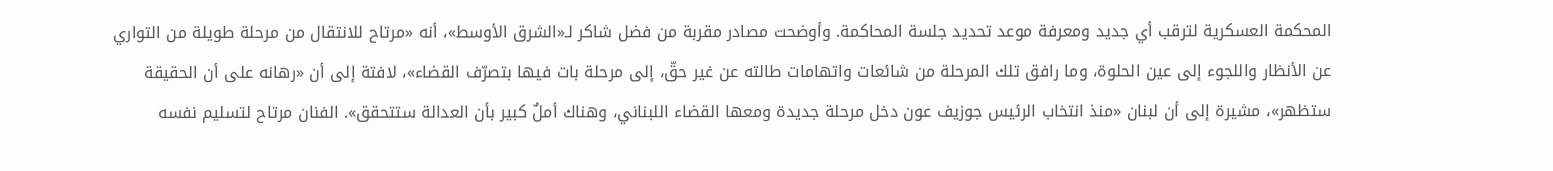المحكمة العسكرية لترقب أي جديد ومعرفة موعد تحديد جلسة المحاكمة. وأوضحت مصادر مقربة من فضل شاكر لـ«الشرق الأوسط»، أنه «مرتاح للانتقال من مرحلة طويلة من التواري عن الأنظار واللجوء إلى عين الحلوة، وما رافق تلك المرحلة من شائعات واتهامات طالته عن غير حقّ، إلى مرحلة بات فيها بتصرّف القضاء»، لافتة إلى أن «رهانه على أن الحقيقة ستظهر»، مشيرة إلى أن لبنان «منذ انتخاب الرئيس جوزيف عون دخل مرحلة جديدة ومعها القضاء اللبناني، وهناك أملٌ كبير بأن العدالة ستتحقق». الفنان مرتاح لتسليم نفسه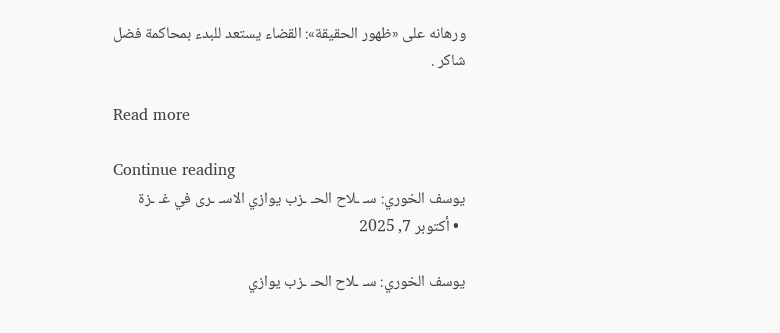ورهانه على «ظهور الحقيقة»: القضاء يستعد للبدء بمحاكمة فضل شاكر .

Read more

Continue reading
يوسف الخوري: سـ ـلاح الحـ ـزب يوازي الاسـ ـرى في غـ ـزة
  • أكتوبر 7, 2025

يوسف الخوري: سـ ـلاح الحـ ـزب يوازي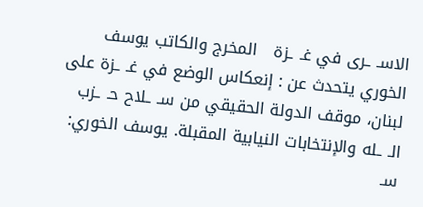الاسـ ـرى في غـ ـزة   المخرج والكاتب يوسف الخوري يتحدث عن : إنعكاس الوضع في غـ ـزة على لبنان، موقف الدولة الحقيقي من سـ ـلاح حـ ـزب الـ ـله والإنتخابات النيابية المقبلة. يوسف الخوري: سـ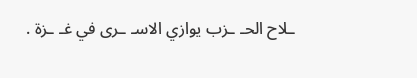ـلاح الحـ ـزب يوازي الاسـ ـرى في غـ ـزة .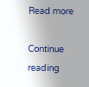Read more

Continue reading